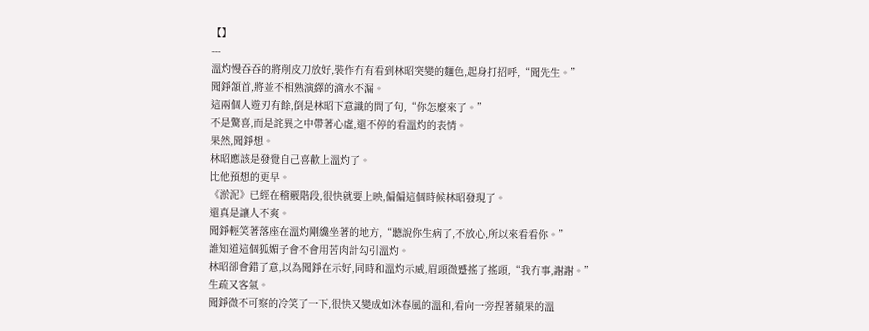【】
---
溫灼慢吞吞的將削皮刀放好,裝作冇有看到林昭突變的麵色,起身打招呼,“聞先生。”
聞錚頷首,將並不相熟演繹的滴水不漏。
這兩個人遊刃有餘,倒是林昭下意識的問了句,“你怎麼來了。”
不是驚喜,而是詫異之中帶著心虛,還不停的看溫灼的表情。
果然,聞錚想。
林昭應該是發覺自己喜歡上溫灼了。
比他預想的更早。
《淤泥》已經在稽覈階段,很快就要上映,偏偏這個時候林昭發現了。
還真是讓人不爽。
聞錚輕笑著落座在溫灼剛纔坐著的地方,“聽說你生病了,不放心,所以來看看你。”
誰知道這個狐媚子會不會用苦肉計勾引溫灼。
林昭卻會錯了意,以為聞錚在示好,同時和溫灼示威,眉頭微蹙搖了搖頭,“我冇事,謝謝。”
生疏又客氣。
聞錚微不可察的冷笑了一下,很快又變成如沐春風的溫和,看向一旁捏著蘋果的溫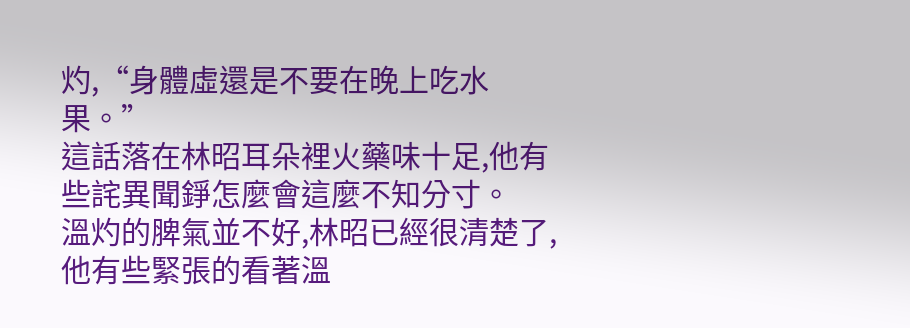灼,“身體虛還是不要在晚上吃水果。”
這話落在林昭耳朵裡火藥味十足,他有些詫異聞錚怎麼會這麼不知分寸。
溫灼的脾氣並不好,林昭已經很清楚了,他有些緊張的看著溫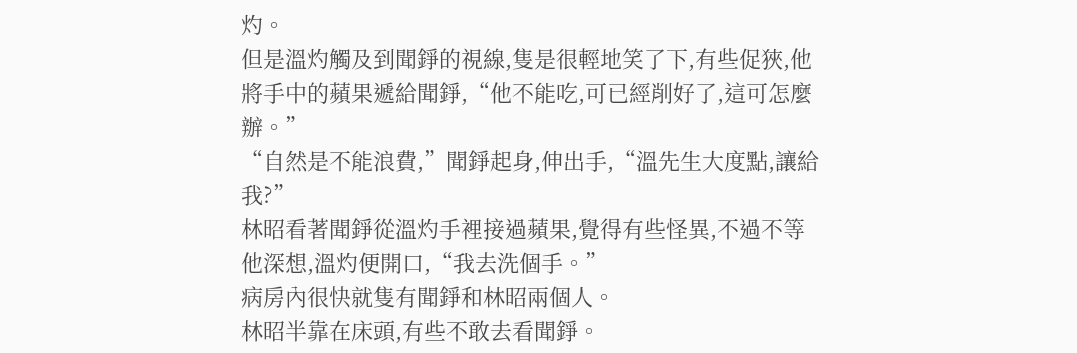灼。
但是溫灼觸及到聞錚的視線,隻是很輕地笑了下,有些促狹,他將手中的蘋果遞給聞錚,“他不能吃,可已經削好了,這可怎麼辦。”
“自然是不能浪費,”聞錚起身,伸出手,“溫先生大度點,讓給我?”
林昭看著聞錚從溫灼手裡接過蘋果,覺得有些怪異,不過不等他深想,溫灼便開口,“我去洗個手。”
病房內很快就隻有聞錚和林昭兩個人。
林昭半靠在床頭,有些不敢去看聞錚。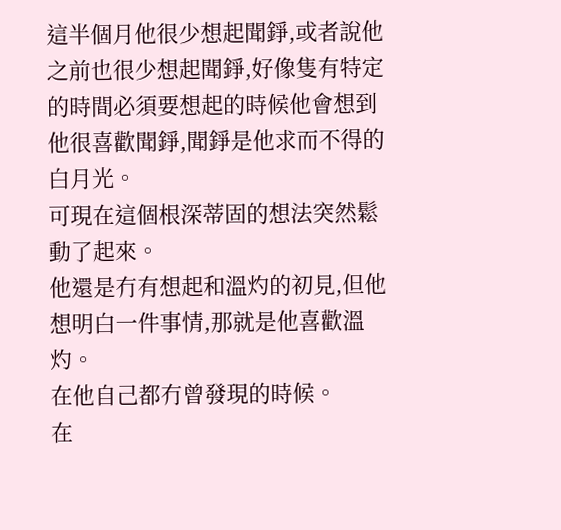這半個月他很少想起聞錚,或者說他之前也很少想起聞錚,好像隻有特定的時間必須要想起的時候他會想到他很喜歡聞錚,聞錚是他求而不得的白月光。
可現在這個根深蒂固的想法突然鬆動了起來。
他還是冇有想起和溫灼的初見,但他想明白一件事情,那就是他喜歡溫灼。
在他自己都冇曾發現的時候。
在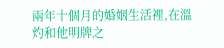兩年十個月的婚姻生活裡,在溫灼和他明牌之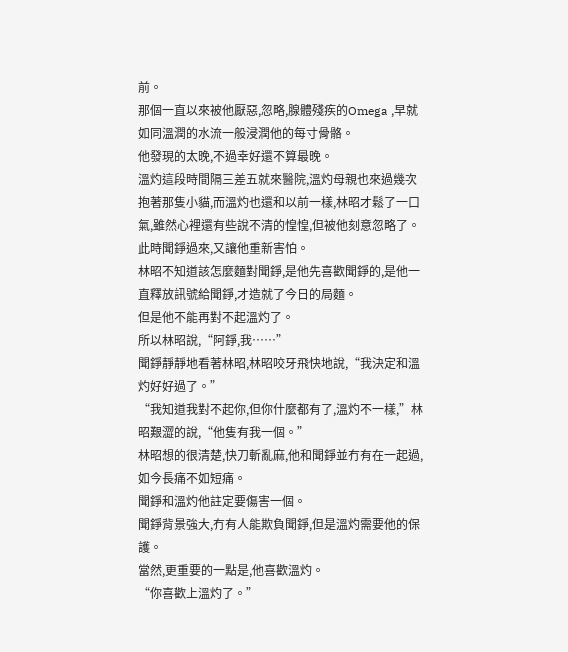前。
那個一直以來被他厭惡,忽略,腺體殘疾的Omega ,早就如同溫潤的水流一般浸潤他的每寸骨骼。
他發現的太晚,不過幸好還不算最晚。
溫灼這段時間隔三差五就來醫院,溫灼母親也來過幾次抱著那隻小貓,而溫灼也還和以前一樣,林昭才鬆了一口氣,雖然心裡還有些說不清的惶惶,但被他刻意忽略了。
此時聞錚過來,又讓他重新害怕。
林昭不知道該怎麼麵對聞錚,是他先喜歡聞錚的,是他一直釋放訊號給聞錚,才造就了今日的局麵。
但是他不能再對不起溫灼了。
所以林昭說,“阿錚,我……”
聞錚靜靜地看著林昭,林昭咬牙飛快地說,“我決定和溫灼好好過了。”
“我知道我對不起你,但你什麼都有了,溫灼不一樣,”林昭艱澀的說,“他隻有我一個。”
林昭想的很清楚,快刀斬亂麻,他和聞錚並冇有在一起過,如今長痛不如短痛。
聞錚和溫灼他註定要傷害一個。
聞錚背景強大,冇有人能欺負聞錚,但是溫灼需要他的保護。
當然,更重要的一點是,他喜歡溫灼。
“你喜歡上溫灼了。”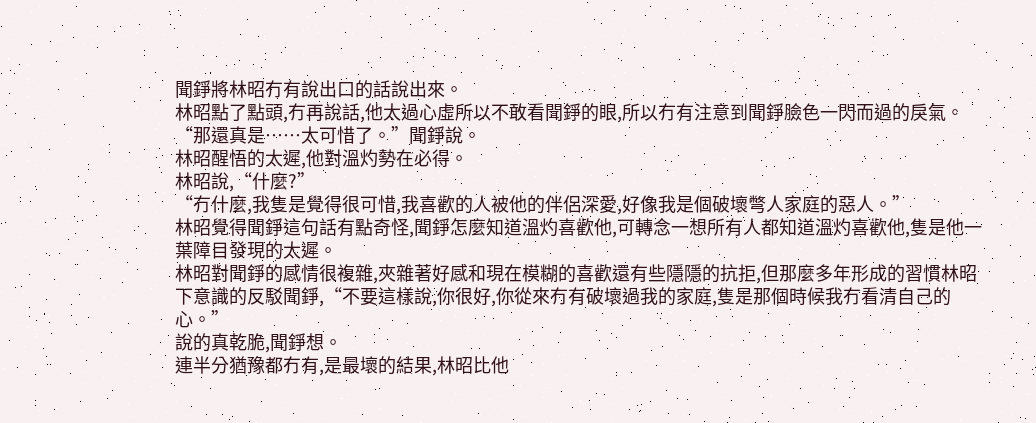聞錚將林昭冇有說出口的話說出來。
林昭點了點頭,冇再說話,他太過心虛所以不敢看聞錚的眼,所以冇有注意到聞錚臉色一閃而過的戾氣。
“那還真是……太可惜了。”聞錚說。
林昭醒悟的太遲,他對溫灼勢在必得。
林昭說,“什麼?”
“冇什麼,我隻是覺得很可惜,我喜歡的人被他的伴侶深愛,好像我是個破壞彆人家庭的惡人。”
林昭覺得聞錚這句話有點奇怪,聞錚怎麼知道溫灼喜歡他,可轉念一想所有人都知道溫灼喜歡他,隻是他一葉障目發現的太遲。
林昭對聞錚的感情很複雜,夾雜著好感和現在模糊的喜歡還有些隱隱的抗拒,但那麼多年形成的習慣林昭下意識的反駁聞錚,“不要這樣說,你很好,你從來冇有破壞過我的家庭,隻是那個時候我冇看清自己的心。”
說的真乾脆,聞錚想。
連半分猶豫都冇有,是最壞的結果,林昭比他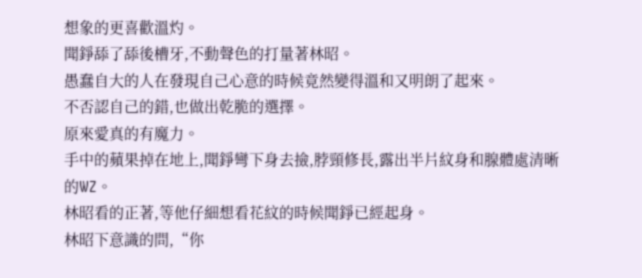想象的更喜歡溫灼。
聞錚舔了舔後槽牙,不動聲色的打量著林昭。
愚蠢自大的人在發現自己心意的時候竟然變得溫和又明朗了起來。
不否認自己的錯,也做出乾脆的選擇。
原來愛真的有魔力。
手中的蘋果掉在地上,聞錚彎下身去撿,脖頸修長,露出半片紋身和腺體處清晰的WZ。
林昭看的正著,等他仔細想看花紋的時候聞錚已經起身。
林昭下意識的問,“你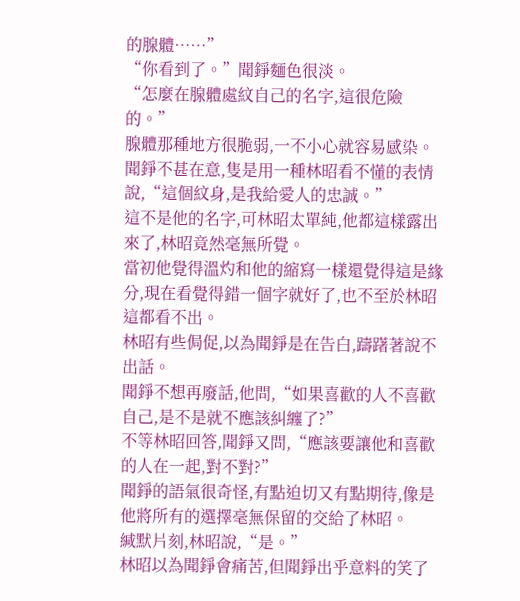的腺體……”
“你看到了。”聞錚麵色很淡。
“怎麼在腺體處紋自己的名字,這很危險的。”
腺體那種地方很脆弱,一不小心就容易感染。
聞錚不甚在意,隻是用一種林昭看不懂的表情說,“這個紋身,是我給愛人的忠誠。”
這不是他的名字,可林昭太單純,他都這樣露出來了,林昭竟然毫無所覺。
當初他覺得溫灼和他的縮寫一樣還覺得這是緣分,現在看覺得錯一個字就好了,也不至於林昭這都看不出。
林昭有些侷促,以為聞錚是在告白,躊躇著說不出話。
聞錚不想再廢話,他問,“如果喜歡的人不喜歡自己,是不是就不應該糾纏了?”
不等林昭回答,聞錚又問,“應該要讓他和喜歡的人在一起,對不對?”
聞錚的語氣很奇怪,有點迫切又有點期待,像是他將所有的選擇毫無保留的交給了林昭。
緘默片刻,林昭說,“是。”
林昭以為聞錚會痛苦,但聞錚出乎意料的笑了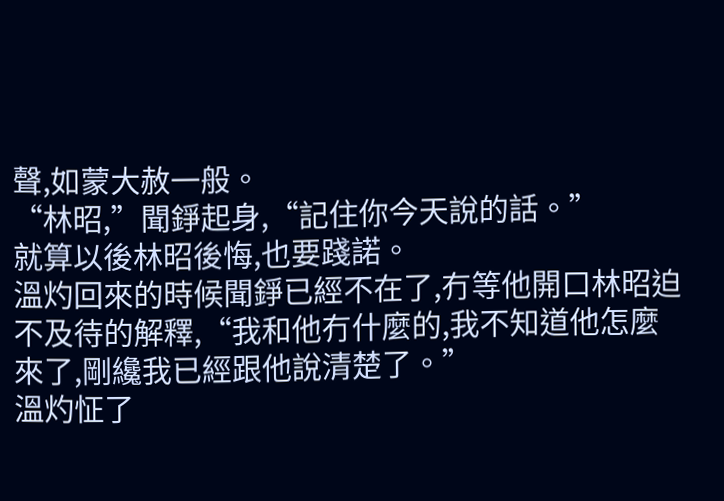聲,如蒙大赦一般。
“林昭,”聞錚起身,“記住你今天說的話。”
就算以後林昭後悔,也要踐諾。
溫灼回來的時候聞錚已經不在了,冇等他開口林昭迫不及待的解釋,“我和他冇什麼的,我不知道他怎麼來了,剛纔我已經跟他說清楚了。”
溫灼怔了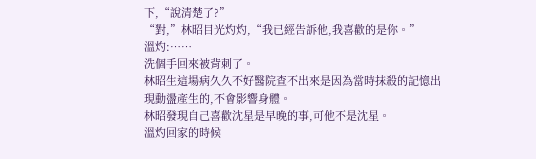下,“說清楚了?”
“對,”林昭目光灼灼,“我已經告訴他,我喜歡的是你。”
溫灼:……
洗個手回來被背刺了。
林昭生這場病久久不好醫院查不出來是因為當時抹殺的記憶出現動盪產生的,不會影響身體。
林昭發現自己喜歡沈星是早晚的事,可他不是沈星。
溫灼回家的時候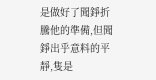是做好了聞錚折騰他的準備,但聞錚出乎意料的平靜,隻是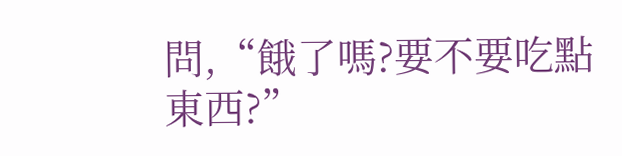問,“餓了嗎?要不要吃點東西?”